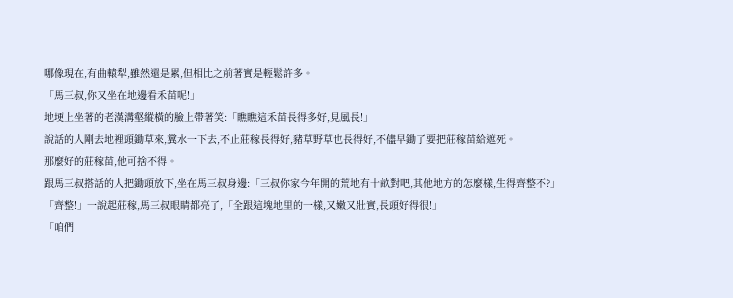哪像現在,有曲轅犁,雖然還是累,但相比之前著實是輕鬆許多。
「馬三叔,你又坐在地邊看禾苗呢!」
地埂上坐著的老漢溝壑縱橫的臉上帶著笑:「瞧瞧這禾苗長得多好,見風長!」
說話的人剛去地裡頭鋤草來,糞水一下去,不止莊稼長得好,豬草野草也長得好,不儘早鋤了要把莊稼苗給遮死。
那麼好的莊稼苗,他可捨不得。
跟馬三叔搭話的人把鋤頭放下,坐在馬三叔身邊:「三叔你家今年開的荒地有十畝對吧,其他地方的怎麼樣,生得齊整不?」
「齊整!」一說起莊稼,馬三叔眼睛都亮了,「全跟這塊地里的一樣,又嫩又壯實,長頭好得很!」
「咱們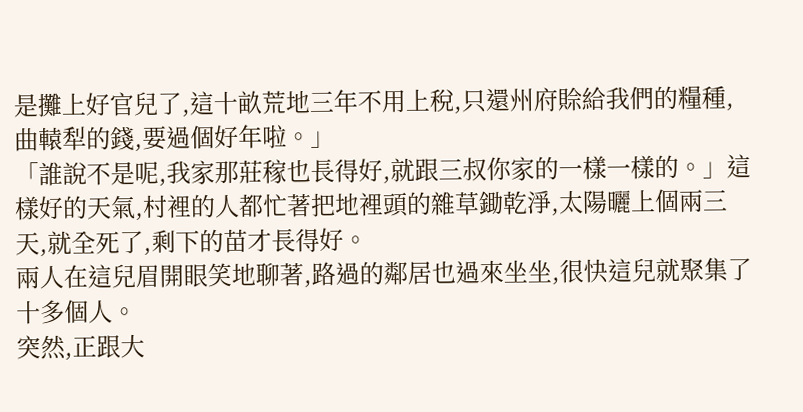是攤上好官兒了,這十畝荒地三年不用上稅,只還州府賒給我們的糧種,曲轅犁的錢,要過個好年啦。」
「誰說不是呢,我家那莊稼也長得好,就跟三叔你家的一樣一樣的。」這樣好的天氣,村裡的人都忙著把地裡頭的雜草鋤乾淨,太陽曬上個兩三天,就全死了,剩下的苗才長得好。
兩人在這兒眉開眼笑地聊著,路過的鄰居也過來坐坐,很快這兒就聚集了十多個人。
突然,正跟大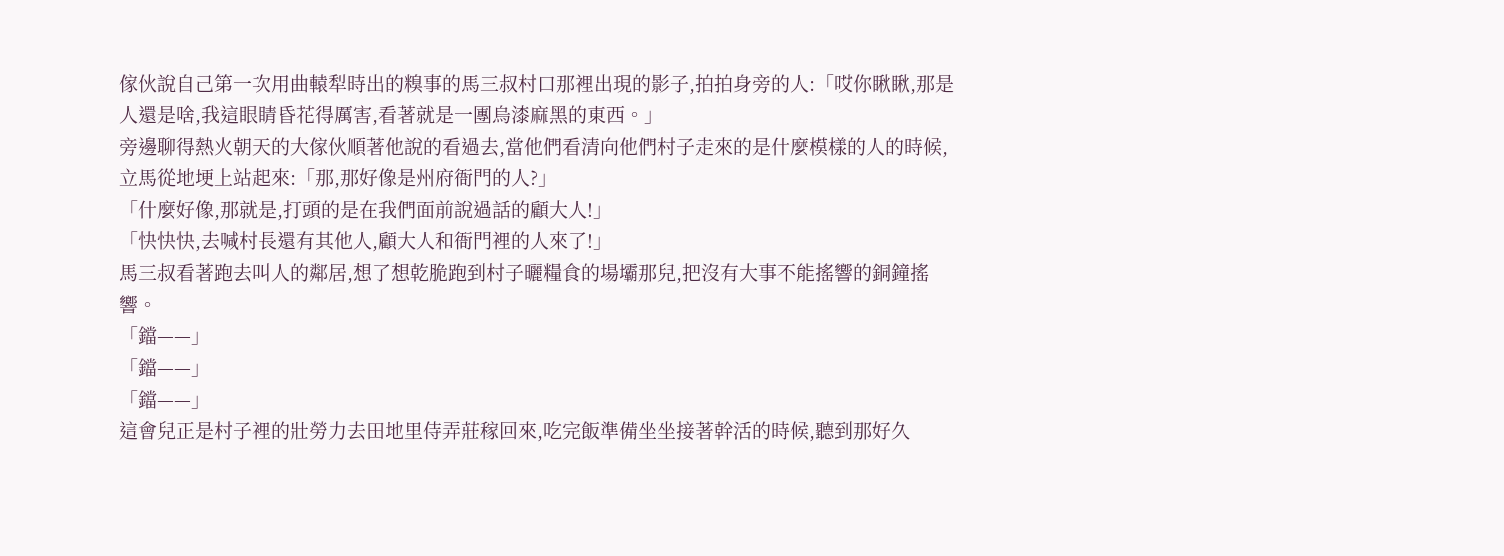傢伙說自己第一次用曲轅犁時出的糗事的馬三叔村口那裡出現的影子,拍拍身旁的人:「哎你瞅瞅,那是人還是啥,我這眼睛昏花得厲害,看著就是一團烏漆麻黑的東西。」
旁邊聊得熱火朝天的大傢伙順著他說的看過去,當他們看清向他們村子走來的是什麼模樣的人的時候,立馬從地埂上站起來:「那,那好像是州府衙門的人?」
「什麼好像,那就是,打頭的是在我們面前說過話的顧大人!」
「快快快,去喊村長還有其他人,顧大人和衙門裡的人來了!」
馬三叔看著跑去叫人的鄰居,想了想乾脆跑到村子曬糧食的場壩那兒,把沒有大事不能搖響的銅鐘搖響。
「鐺——」
「鐺——」
「鐺——」
這會兒正是村子裡的壯勞力去田地里侍弄莊稼回來,吃完飯準備坐坐接著幹活的時候,聽到那好久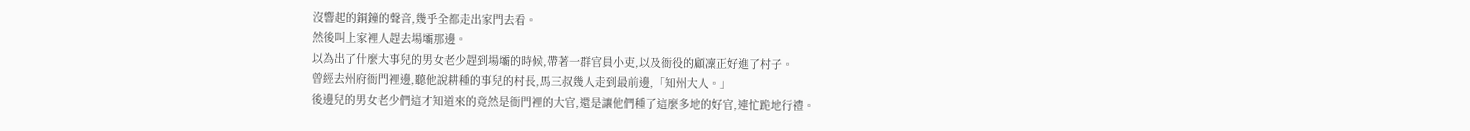沒響起的銅鐘的聲音,幾乎全都走出家門去看。
然後叫上家裡人趕去場壩那邊。
以為出了什麼大事兒的男女老少趕到場壩的時候,帶著一群官員小吏,以及衙役的顧凜正好進了村子。
曾經去州府衙門裡邊,聽他說耕種的事兒的村長,馬三叔幾人走到最前邊,「知州大人。」
後邊兒的男女老少們這才知道來的竟然是衙門裡的大官,還是讓他們種了這麼多地的好官,連忙跪地行禮。